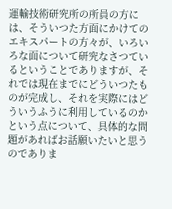運輸技術研究所の所員の方には、そういつた方面にかけてのエキスパートの方々が、いろいろな面について研究なさつているということでありますが、それでは現在までにどういつたものが完成し、それを実際にはどういうふうに利用しているのかという点について、具体的な問題があればお話願いたいと思うのでありま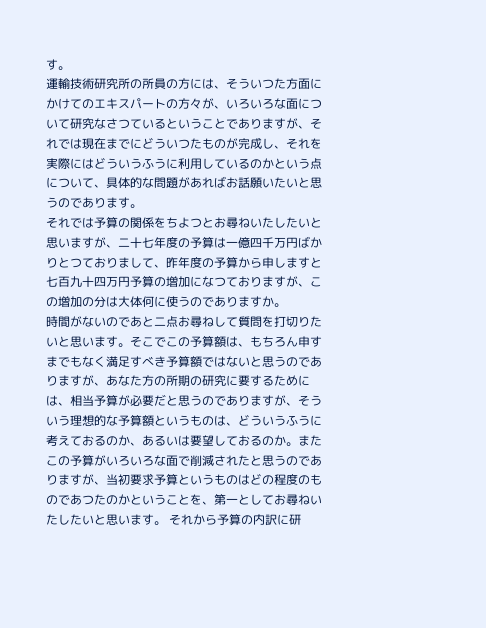す。
運輸技術研究所の所員の方には、そういつた方面にかけてのエキスパートの方々が、いろいろな面について研究なさつているということでありますが、それでは現在までにどういつたものが完成し、それを実際にはどういうふうに利用しているのかという点について、具体的な問題があればお話願いたいと思うのであります。
それでは予算の関係をちよつとお尋ねいたしたいと思いますが、二十七年度の予算は一億四千万円ばかりとつておりまして、昨年度の予算から申しますと七百九十四万円予算の増加になつておりますが、この増加の分は大体何に使うのでありますか。
時間がないのであと二点お尋ねして質問を打切りたいと思います。そこでこの予算額は、もちろん申すまでもなく満足すべき予算額ではないと思うのでありますが、あなた方の所期の研究に要するためには、相当予算が必要だと思うのでありますが、そういう理想的な予算額というものは、どういうふうに考えておるのか、あるいは要望しておるのか。またこの予算がいろいろな面で削減されたと思うのでありますが、当初要求予算というものはどの程度のものであつたのかということを、第一としてお尋ねいたしたいと思います。 それから予算の内訳に研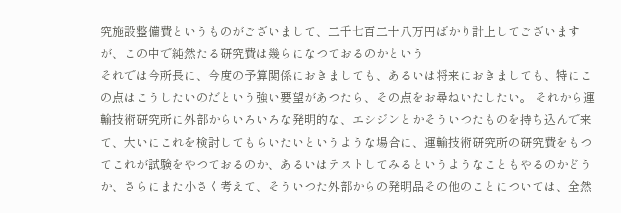究施設整備費というものがございまして、二千七百二十八万円ばかり計上してございますが、この中で純然たる研究費は幾らになつておるのかという
それでは今所長に、今度の予算関係におきましても、あるいは将来におきましても、特にこの点はこうしたいのだという強い要望があつたら、その点をお尋ねいたしたい。 それから運輸技術研究所に外部からいろいろな発明的な、エシジンとかそういつたものを持ち込んで来て、大いにこれを検討してもらいたいというような場合に、運輸技術研究所の研究費をもつてこれが試験をやつておるのか、あるいはテストしてみるというようなこともやるのかどうか、さらにまた小さく考えて、そういつた外部からの発明品その他のことについては、全然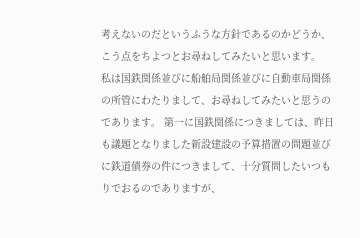考えないのだというふうな方針であるのかどうか、こう点をちよつとお尋ねしてみたいと思います。
私は国鉄関係並びに船舶局関係並びに自動車局関係の所管にわたりまして、お尋ねしてみたいと思うのであります。 第一に国鉄関係につきましては、昨日も議題となりました新設建設の予算措置の問題並びに鉄道債券の件につきまして、十分質問したいつもりでおるのでありますが、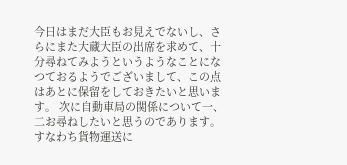今日はまだ大臣もお見えでないし、さらにまた大蔵大臣の出席を求めて、十分尋ねてみようというようなことになつておるようでございまして、この点はあとに保留をしておきたいと思います。 次に自動車局の関係について一、二お尋ねしたいと思うのであります。すなわち貨物運送に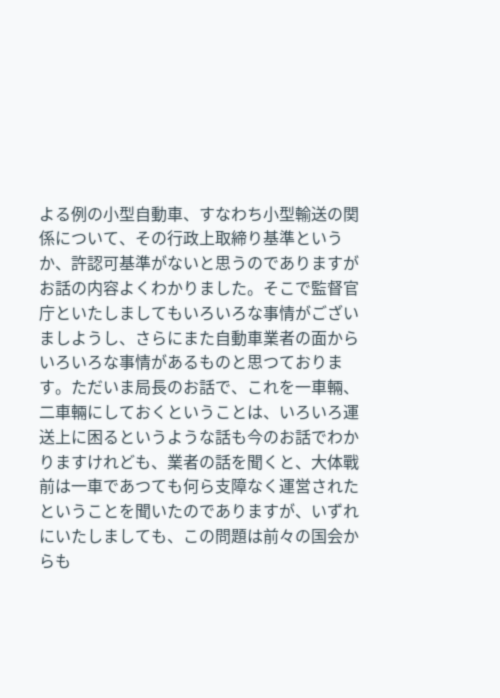よる例の小型自動車、すなわち小型輸送の関係について、その行政上取締り基準というか、許認可基準がないと思うのでありますが
お話の内容よくわかりました。そこで監督官庁といたしましてもいろいろな事情がございましようし、さらにまた自動車業者の面からいろいろな事情があるものと思つております。ただいま局長のお話で、これを一車輛、二車輛にしておくということは、いろいろ運送上に困るというような話も今のお話でわかりますけれども、業者の話を聞くと、大体戰前は一車であつても何ら支障なく運営されたということを聞いたのでありますが、いずれにいたしましても、この問題は前々の国会からも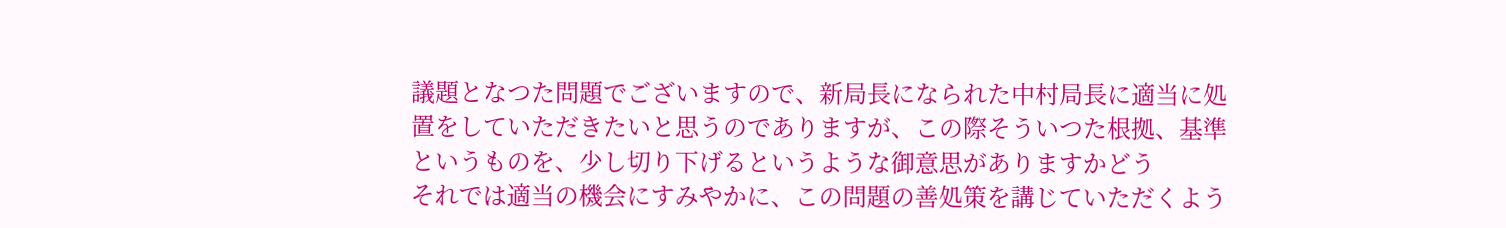議題となつた問題でございますので、新局長になられた中村局長に適当に処置をしていただきたいと思うのでありますが、この際そういつた根拠、基準というものを、少し切り下げるというような御意思がありますかどう
それでは適当の機会にすみやかに、この問題の善処策を講じていただくよう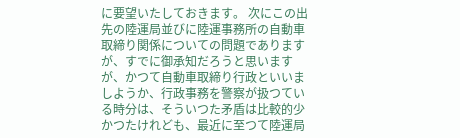に要望いたしておきます。 次にこの出先の陸運局並びに陸運事務所の自動車取締り関係についての問題でありますが、すでに御承知だろうと思いますが、かつて自動車取締り行政といいましようか、行政事務を警察が扱つている時分は、そういつた矛盾は比較的少かつたけれども、最近に至つて陸運局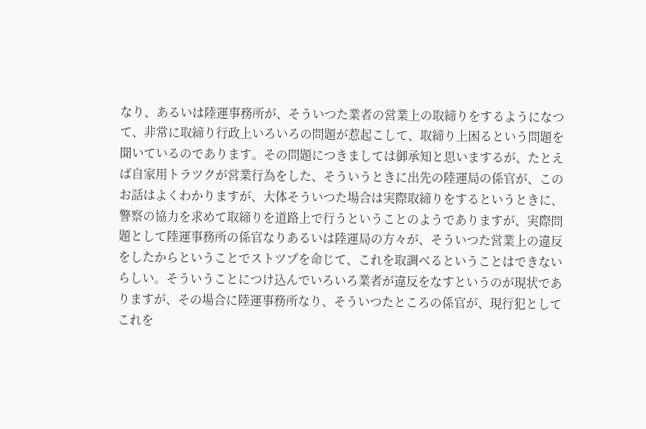なり、あるいは陸運事務所が、そういつた業者の営業上の取締りをするようになつて、非常に取締り行政上いろいろの問題が惹起こして、取締り上困るという問題を聞いているのであります。その問題につきましては御承知と思いまするが、たとえば自家用トラツクが営業行為をした、そういうときに出先の陸運局の係官が、この
お話はよくわかりますが、大体そういつた場合は実際取締りをするというときに、警察の協力を求めて取締りを道路上で行うということのようでありますが、実際問題として陸運事務所の係官なりあるいは陸運局の方々が、そういつた営業上の違反をしたからということでストツプを命じて、これを取調べるということはできないらしい。そういうことにつけ込んでいろいろ業者が違反をなすというのが現状でありますが、その場合に陸運事務所なり、そういつたところの係官が、現行犯としてこれを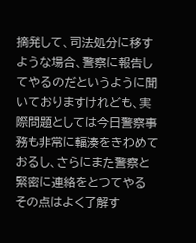摘発して、司法処分に移すような場合、警察に報告してやるのだというように聞いておりますけれども、実際問題としては今日警察事務も非常に輻湊をきわめておるし、さらにまた警察と緊密に連絡をとつてやる
その点はよく了解す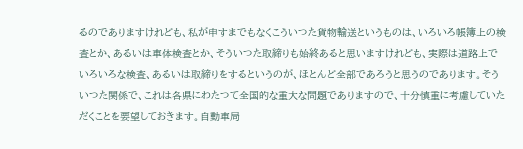るのでありますけれども、私が申すまでもなくこういつた貨物輸送というものは、いろいろ帳簿上の検査とか、あるいは車体検査とか、そういつた取締りも始終あると思いますけれども、実際は道路上でいろいろな検査、あるいは取締りをするというのが、ほとんど全部であろうと思うのであります。そういつた関係で、これは各県にわたつて全国的な重大な問題でありますので、十分慎重に考慮していただくことを要望しておきます。自動車局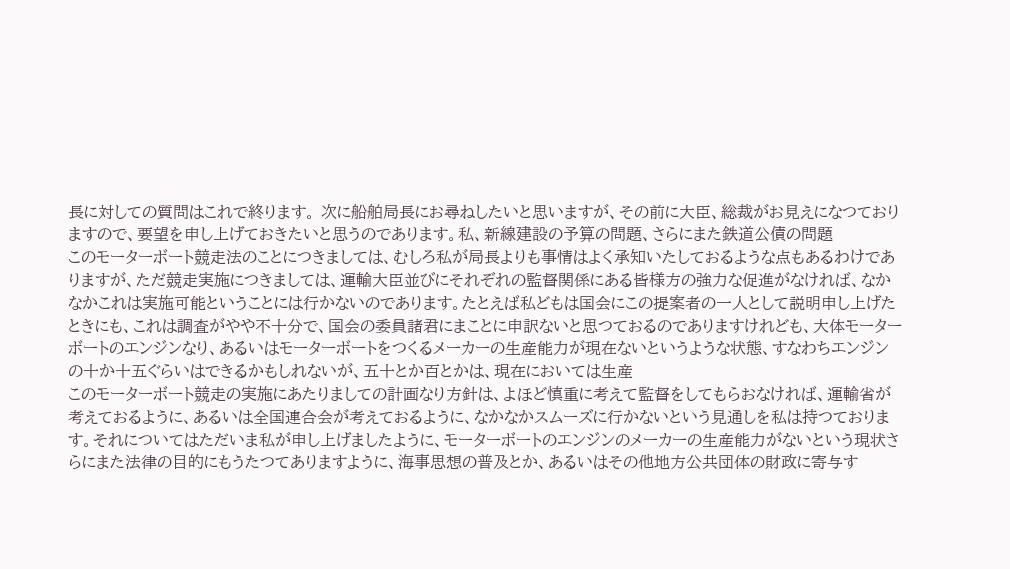長に対しての質問はこれで終ります。 次に船舶局長にお尋ねしたいと思いますが、その前に大臣、総裁がお見えになつておりますので、要望を申し上げておきたいと思うのであります。私、新線建設の予算の問題、さらにまた鉄道公債の問題
このモーターボート競走法のことにつきましては、むしろ私が局長よりも事情はよく承知いたしておるような点もあるわけでありますが、ただ競走実施につきましては、運輸大臣並びにそれぞれの監督関係にある皆様方の強力な促進がなければ、なかなかこれは実施可能ということには行かないのであります。たとえば私どもは国会にこの提案者の一人として説明申し上げたときにも、これは調査がやや不十分で、国会の委員諸君にまことに申訳ないと思つておるのでありますけれども、大体モーターボートのエンジンなり、あるいはモーターボートをつくるメーカーの生産能力が現在ないというような状態、すなわちエンジンの十か十五ぐらいはできるかもしれないが、五十とか百とかは、現在においては生産
このモーターボート競走の実施にあたりましての計画なり方針は、よほど慎重に考えて監督をしてもらおなければ、運輸省が考えておるように、あるいは全国連合会が考えておるように、なかなかスムーズに行かないという見通しを私は持つております。それについてはただいま私が申し上げましたように、モーターボートのエンジンのメーカーの生産能力がないという現状さらにまた法律の目的にもうたつてありますように、海事思想の普及とか、あるいはその他地方公共団体の財政に寄与す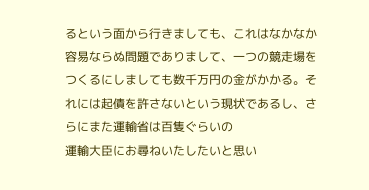るという面から行きましても、これはなかなか容易ならぬ問題でありまして、一つの競走場をつくるにしましても数千万円の金がかかる。それには起債を許さないという現状であるし、さらにまた運輸省は百隻ぐらいの
運輸大臣にお尋ねいたしたいと思い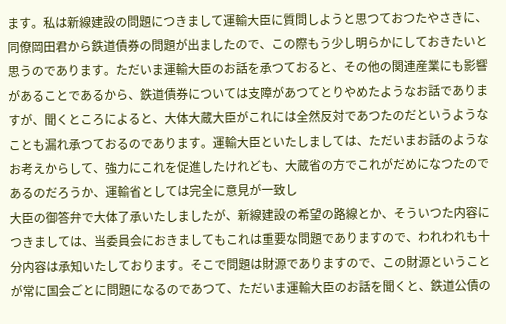ます。私は新線建設の問題につきまして運輸大臣に質問しようと思つておつたやさきに、同僚岡田君から鉄道債券の問題が出ましたので、この際もう少し明らかにしておきたいと思うのであります。ただいま運輸大臣のお話を承つておると、その他の関連産業にも影響があることであるから、鉄道債券については支障があつてとりやめたようなお話でありますが、聞くところによると、大体大蔵大臣がこれには全然反対であつたのだというようなことも漏れ承つておるのであります。運輸大臣といたしましては、ただいまお話のようなお考えからして、強力にこれを促進したけれども、大蔵省の方でこれがだめになつたのであるのだろうか、運輸省としては完全に意見が一致し
大臣の御答弁で大体了承いたしましたが、新線建設の希望の路線とか、そういつた内容につきましては、当委員会におきましてもこれは重要な問題でありますので、われわれも十分内容は承知いたしております。そこで問題は財源でありますので、この財源ということが常に国会ごとに問題になるのであつて、ただいま運輸大臣のお話を聞くと、鉄道公債の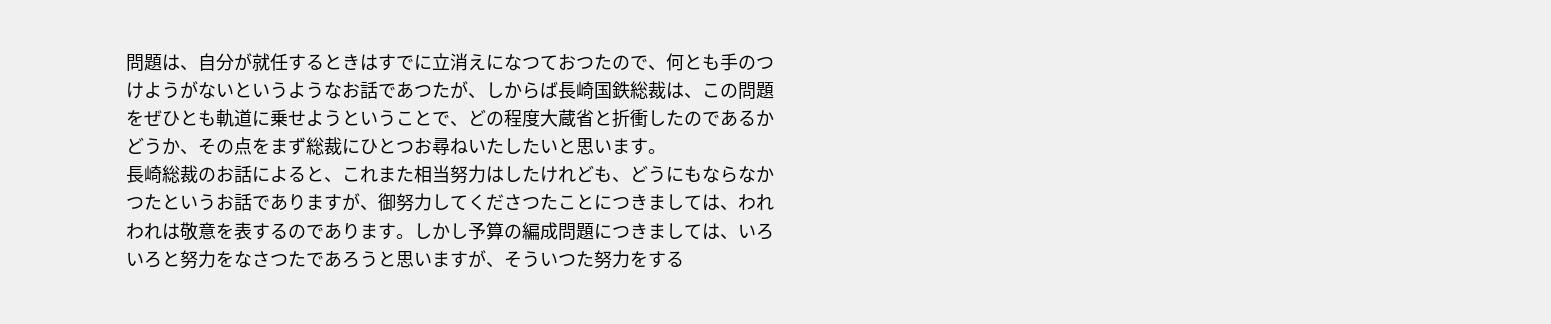問題は、自分が就任するときはすでに立消えになつておつたので、何とも手のつけようがないというようなお話であつたが、しからば長崎国鉄総裁は、この問題をぜひとも軌道に乗せようということで、どの程度大蔵省と折衝したのであるかどうか、その点をまず総裁にひとつお尋ねいたしたいと思います。
長崎総裁のお話によると、これまた相当努力はしたけれども、どうにもならなかつたというお話でありますが、御努力してくださつたことにつきましては、われわれは敬意を表するのであります。しかし予算の編成問題につきましては、いろいろと努力をなさつたであろうと思いますが、そういつた努力をする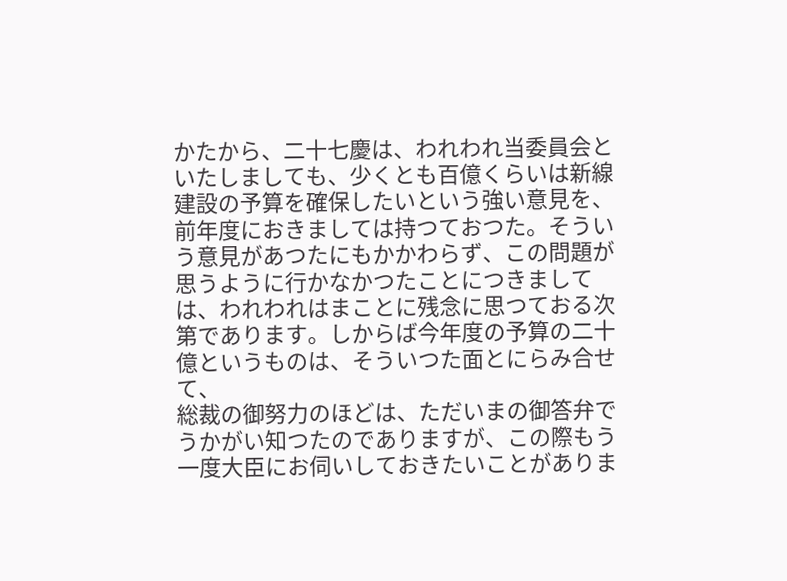かたから、二十七慶は、われわれ当委員会といたしましても、少くとも百億くらいは新線建設の予算を確保したいという強い意見を、前年度におきましては持つておつた。そういう意見があつたにもかかわらず、この問題が思うように行かなかつたことにつきましては、われわれはまことに残念に思つておる次第であります。しからば今年度の予算の二十億というものは、そういつた面とにらみ合せて、
総裁の御努力のほどは、ただいまの御答弁でうかがい知つたのでありますが、この際もう一度大臣にお伺いしておきたいことがありま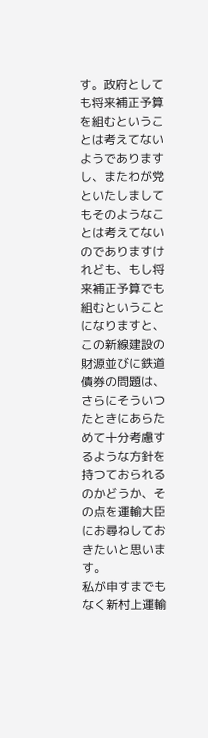す。政府としても将来補正予算を組むということは考えてないようでありますし、またわが党といたしましてもそのようなことは考えてないのでありますけれども、もし将来補正予算でも組むということになりますと、この新線建設の財源並びに鉄道債券の問題は、さらにそういつたときにあらためて十分考慮するような方針を持つておられるのかどうか、その点を運輸大臣にお尋ねしておきたいと思います。
私が申すまでもなく新村上運輸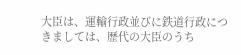大臣は、運輸行政並びに鉄道行政につきましては、歴代の大臣のうち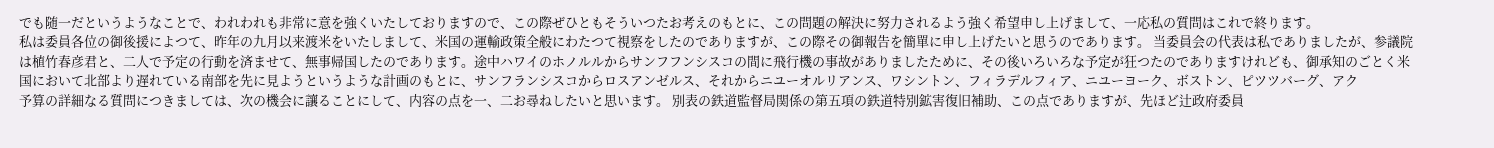でも随一だというようなことで、われわれも非常に意を強くいたしておりますので、この際ぜひともそういつたお考えのもとに、この問題の解決に努力されるよう強く希望申し上げまして、一応私の質問はこれで終ります。
私は委員各位の御後援によつて、昨年の九月以来渡米をいたしまして、米国の運輸政策全般にわたつて視察をしたのでありますが、この際その御報告を簡單に申し上げたいと思うのであります。 当委員会の代表は私でありましたが、参議院は植竹春彦君と、二人で予定の行動を済ませて、無事帰国したのであります。途中ハワイのホノルルからサンフフンシスコの間に飛行機の事故がありましたために、その後いろいろな予定が狂つたのでありますけれども、御承知のごとく米国において北部より遅れている南部を先に見ようというような計画のもとに、サンフランシスコからロスアンゼルス、それからニユーオルリアンス、ワシントン、フィラデルフィア、ニユーヨーク、ボストン、ピツツバーグ、アク
予算の詳細なる質問につきましては、次の機会に讓ることにして、内容の点を一、二お尋ねしたいと思います。 別表の鉄道監督局関係の第五項の鉄道特別鉱害復旧補助、この点でありますが、先ほど辻政府委員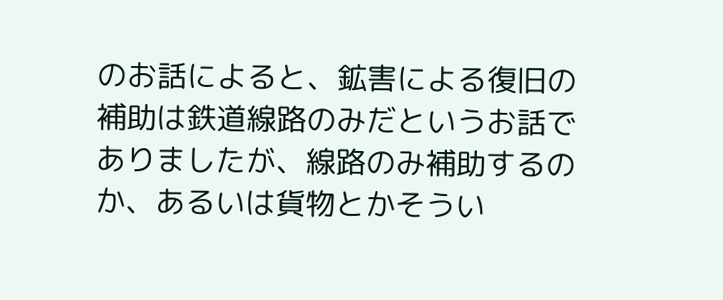のお話によると、鉱害による復旧の補助は鉄道線路のみだというお話でありましたが、線路のみ補助するのか、あるいは貨物とかそうい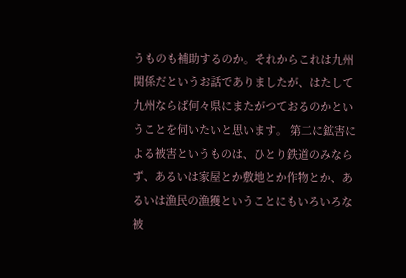うものも補助するのか。それからこれは九州関係だというお話でありましたが、はたして九州ならば何々県にまたがつておるのかということを伺いたいと思います。 第二に鉱害による被害というものは、ひとり鉄道のみならず、あるいは家屋とか敷地とか作物とか、あるいは漁民の漁獲ということにもいろいろな被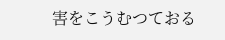害をこうむつておる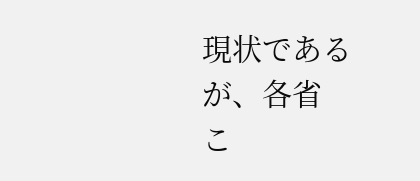現状であるが、各省
こ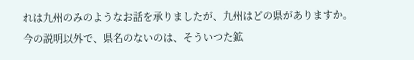れは九州のみのようなお話を承りましたが、九州はどの県がありますか。
今の説明以外で、県名のないのは、そういつた鉱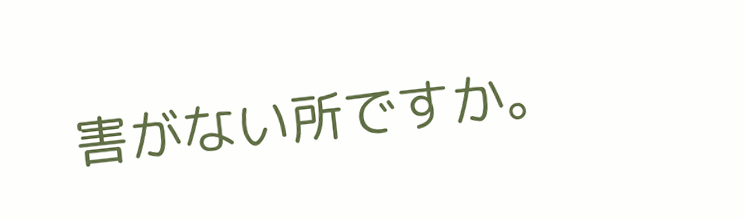害がない所ですか。